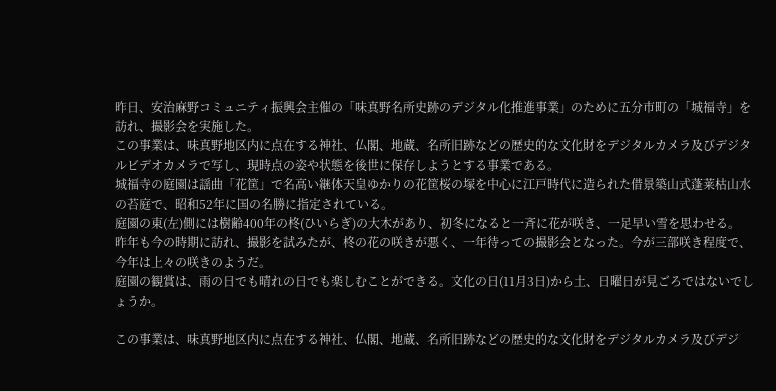昨日、安治麻野コミュニティ振興会主催の「味真野名所史跡のデジタル化推進事業」のために五分市町の「城福寺」を訪れ、撮影会を実施した。
この事業は、味真野地区内に点在する神社、仏閣、地蔵、名所旧跡などの歴史的な文化財をデジタルカメラ及びデジタルビデオカメラで写し、現時点の姿や状態を後世に保存しようとする事業である。
城福寺の庭園は謡曲「花筐」で名高い継体天皇ゆかりの花筐桜の塚を中心に江戸時代に造られた借景築山式蓬莱枯山水の苔庭で、昭和52年に国の名勝に指定されている。
庭園の東(左)側には樹齢400年の柊(ひいらぎ)の大木があり、初冬になると一斉に花が咲き、一足早い雪を思わせる。
昨年も今の時期に訪れ、撮影を試みたが、柊の花の咲きが悪く、一年待っての撮影会となった。今が三部咲き程度で、今年は上々の咲きのようだ。
庭園の観賞は、雨の日でも晴れの日でも楽しむことができる。文化の日(11月3日)から土、日曜日が見ごろではないでしょうか。

この事業は、味真野地区内に点在する神社、仏閣、地蔵、名所旧跡などの歴史的な文化財をデジタルカメラ及びデジ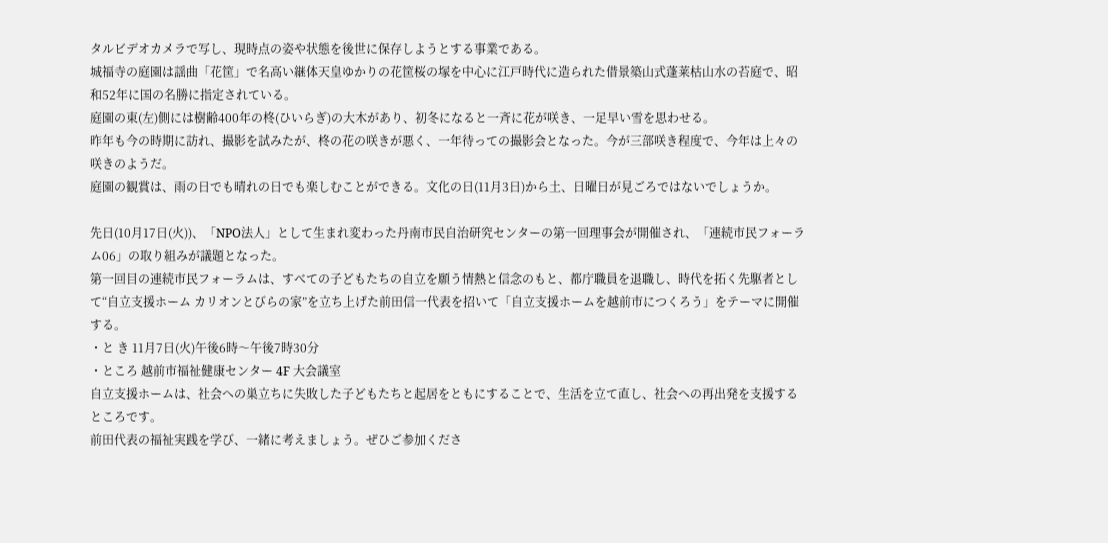タルビデオカメラで写し、現時点の姿や状態を後世に保存しようとする事業である。
城福寺の庭園は謡曲「花筐」で名高い継体天皇ゆかりの花筐桜の塚を中心に江戸時代に造られた借景築山式蓬莱枯山水の苔庭で、昭和52年に国の名勝に指定されている。
庭園の東(左)側には樹齢400年の柊(ひいらぎ)の大木があり、初冬になると一斉に花が咲き、一足早い雪を思わせる。
昨年も今の時期に訪れ、撮影を試みたが、柊の花の咲きが悪く、一年待っての撮影会となった。今が三部咲き程度で、今年は上々の咲きのようだ。
庭園の観賞は、雨の日でも晴れの日でも楽しむことができる。文化の日(11月3日)から土、日曜日が見ごろではないでしょうか。

先日(10月17日(火))、「NPO法人」として生まれ変わった丹南市民自治研究センターの第一回理事会が開催され、「連続市民フォーラム06」の取り組みが議題となった。
第一回目の連続市民フォーラムは、すべての子どもたちの自立を願う情熱と信念のもと、都庁職員を退職し、時代を拓く先駆者として“自立支援ホーム カリオンとびらの家”を立ち上げた前田信一代表を招いて「自立支援ホームを越前市につくろう」をテーマに開催する。
・と き 11月7日(火)午後6時〜午後7時30分
・ところ 越前市福祉健康センター 4F 大会議室
自立支援ホームは、社会への巣立ちに失敗した子どもたちと起居をともにすることで、生活を立て直し、社会への再出発を支援するところです。
前田代表の福祉実践を学び、一緒に考えましょう。ぜひご参加くださ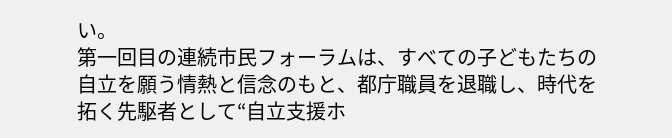い。
第一回目の連続市民フォーラムは、すべての子どもたちの自立を願う情熱と信念のもと、都庁職員を退職し、時代を拓く先駆者として“自立支援ホ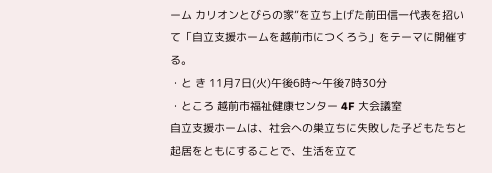ーム カリオンとびらの家”を立ち上げた前田信一代表を招いて「自立支援ホームを越前市につくろう」をテーマに開催する。
・と き 11月7日(火)午後6時〜午後7時30分
・ところ 越前市福祉健康センター 4F 大会議室
自立支援ホームは、社会への巣立ちに失敗した子どもたちと起居をともにすることで、生活を立て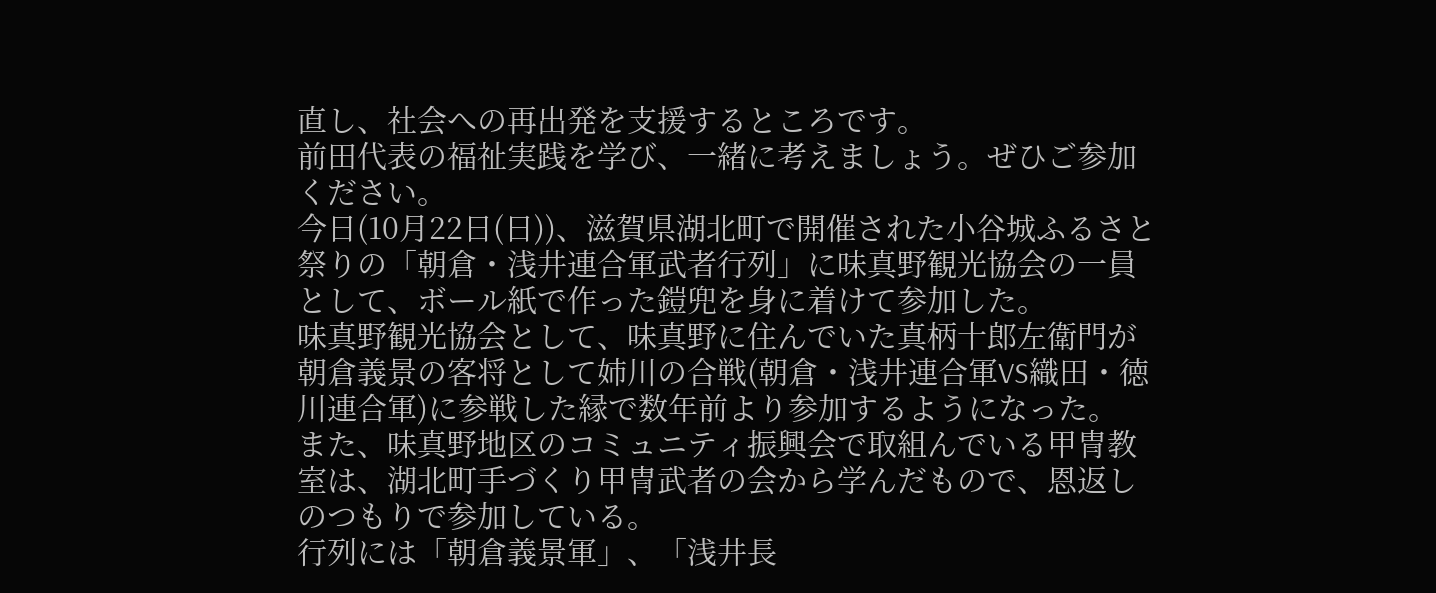直し、社会への再出発を支援するところです。
前田代表の福祉実践を学び、一緒に考えましょう。ぜひご参加ください。
今日(10月22日(日))、滋賀県湖北町で開催された小谷城ふるさと祭りの「朝倉・浅井連合軍武者行列」に味真野観光協会の一員として、ボール紙で作った鎧兜を身に着けて参加した。
味真野観光協会として、味真野に住んでいた真柄十郎左衛門が朝倉義景の客将として姉川の合戦(朝倉・浅井連合軍VS織田・徳川連合軍)に参戦した縁で数年前より参加するようになった。
また、味真野地区のコミュニティ振興会で取組んでいる甲冑教室は、湖北町手づくり甲冑武者の会から学んだもので、恩返しのつもりで参加している。
行列には「朝倉義景軍」、「浅井長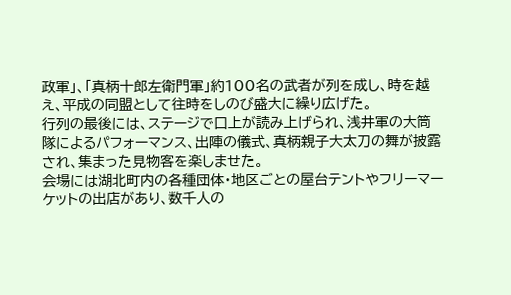政軍」、「真柄十郎左衛門軍」約100名の武者が列を成し、時を越え、平成の同盟として往時をしのび盛大に繰り広げた。
行列の最後には、ステージで口上が読み上げられ、浅井軍の大筒隊によるパフォーマンス、出陣の儀式、真柄親子大太刀の舞が披露され、集まった見物客を楽しませた。
会場には湖北町内の各種団体・地区ごとの屋台テントやフリーマーケットの出店があり、数千人の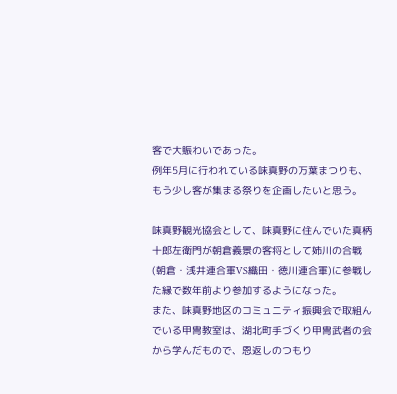客で大賑わいであった。
例年5月に行われている味真野の万葉まつりも、もう少し客が集まる祭りを企画したいと思う。

味真野観光協会として、味真野に住んでいた真柄十郎左衛門が朝倉義景の客将として姉川の合戦(朝倉・浅井連合軍VS織田・徳川連合軍)に参戦した縁で数年前より参加するようになった。
また、味真野地区のコミュニティ振興会で取組んでいる甲冑教室は、湖北町手づくり甲冑武者の会から学んだもので、恩返しのつもり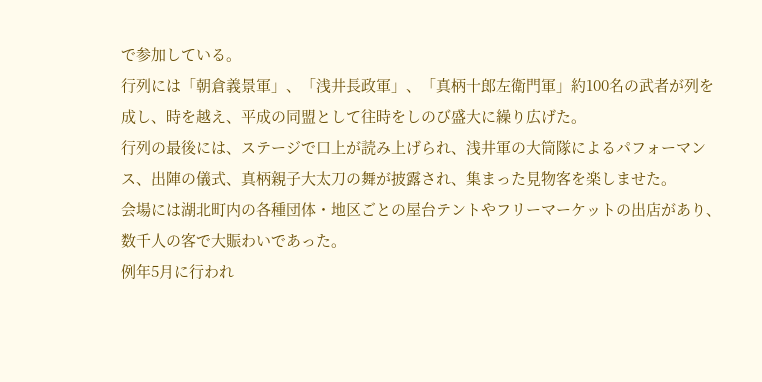で参加している。
行列には「朝倉義景軍」、「浅井長政軍」、「真柄十郎左衛門軍」約100名の武者が列を成し、時を越え、平成の同盟として往時をしのび盛大に繰り広げた。
行列の最後には、ステージで口上が読み上げられ、浅井軍の大筒隊によるパフォーマンス、出陣の儀式、真柄親子大太刀の舞が披露され、集まった見物客を楽しませた。
会場には湖北町内の各種団体・地区ごとの屋台テントやフリーマーケットの出店があり、数千人の客で大賑わいであった。
例年5月に行われ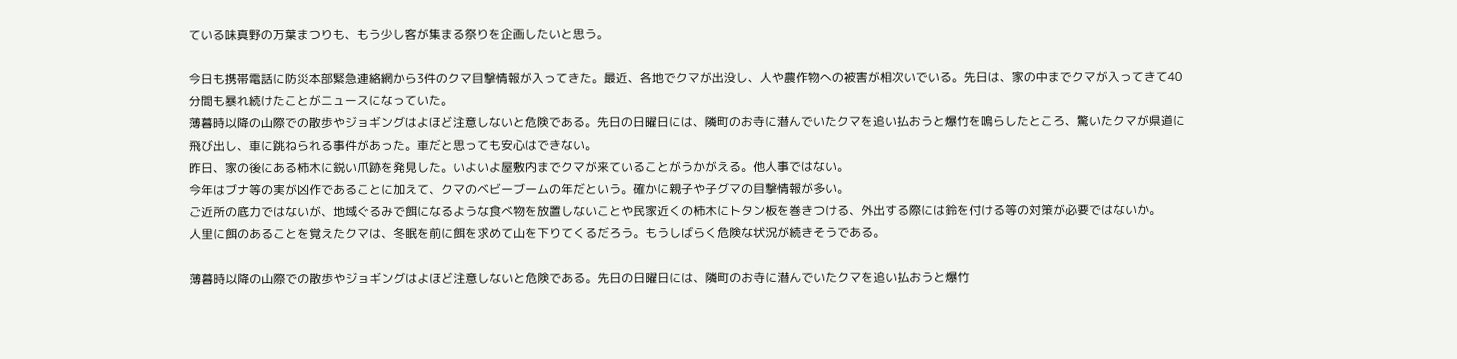ている味真野の万葉まつりも、もう少し客が集まる祭りを企画したいと思う。

今日も携帯電話に防災本部緊急連絡網から3件のクマ目撃情報が入ってきた。最近、各地でクマが出没し、人や農作物への被害が相次いでいる。先日は、家の中までクマが入ってきて40分間も暴れ続けたことがニュースになっていた。
薄暮時以降の山際での散歩やジョギングはよほど注意しないと危険である。先日の日曜日には、隣町のお寺に潜んでいたクマを追い払おうと爆竹を鳴らしたところ、驚いたクマが県道に飛び出し、車に跳ねられる事件があった。車だと思っても安心はできない。
昨日、家の後にある柿木に鋭い爪跡を発見した。いよいよ屋敷内までクマが来ていることがうかがえる。他人事ではない。
今年はブナ等の実が凶作であることに加えて、クマのベビーブームの年だという。確かに親子や子グマの目撃情報が多い。
ご近所の底力ではないが、地域ぐるみで餌になるような食べ物を放置しないことや民家近くの柿木にトタン板を巻きつける、外出する際には鈴を付ける等の対策が必要ではないか。
人里に餌のあることを覚えたクマは、冬眠を前に餌を求めて山を下りてくるだろう。もうしばらく危険な状況が続きそうである。

薄暮時以降の山際での散歩やジョギングはよほど注意しないと危険である。先日の日曜日には、隣町のお寺に潜んでいたクマを追い払おうと爆竹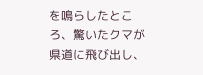を鳴らしたところ、驚いたクマが県道に飛び出し、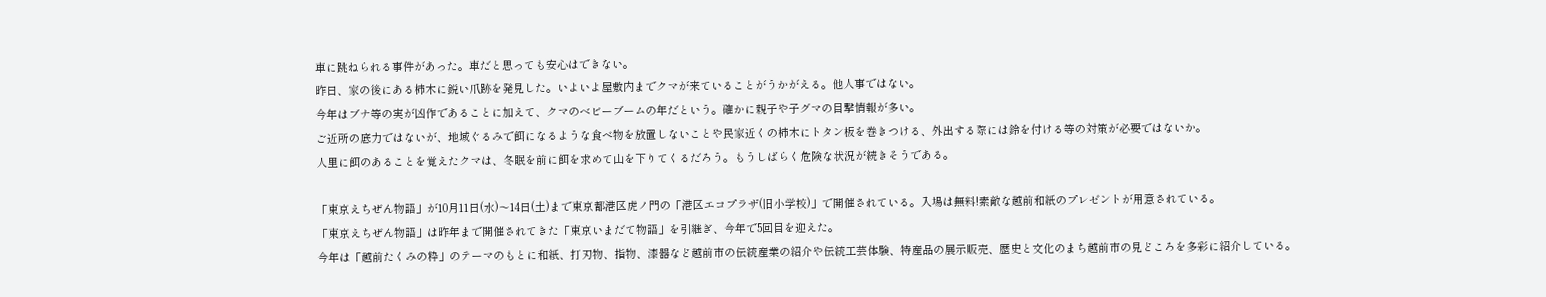車に跳ねられる事件があった。車だと思っても安心はできない。
昨日、家の後にある柿木に鋭い爪跡を発見した。いよいよ屋敷内までクマが来ていることがうかがえる。他人事ではない。
今年はブナ等の実が凶作であることに加えて、クマのベビーブームの年だという。確かに親子や子グマの目撃情報が多い。
ご近所の底力ではないが、地域ぐるみで餌になるような食べ物を放置しないことや民家近くの柿木にトタン板を巻きつける、外出する際には鈴を付ける等の対策が必要ではないか。
人里に餌のあることを覚えたクマは、冬眠を前に餌を求めて山を下りてくるだろう。もうしばらく危険な状況が続きそうである。

「東京えちぜん物語」が10月11日(水)〜14日(土)まで東京都港区虎ノ門の「港区エコプラザ(旧小学校)」で開催されている。入場は無料!素敵な越前和紙のプレゼントが用意されている。
「東京えちぜん物語」は昨年まで開催されてきた「東京いまだて物語」を引継ぎ、今年で5回目を迎えた。
今年は「越前たくみの粋」のテーマのもとに和紙、打刃物、指物、漆器など越前市の伝統産業の紹介や伝統工芸体験、特産品の展示販売、歴史と文化のまち越前市の見どころを多彩に紹介している。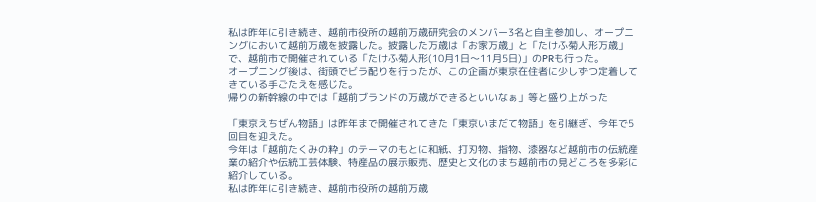私は昨年に引き続き、越前市役所の越前万歳研究会のメンバー3名と自主参加し、オープニングにおいて越前万歳を披露した。披露した万歳は「お家万歳」と「たけふ菊人形万歳」で、越前市で開催されている「たけふ菊人形(10月1日〜11月5日)」のPRも行った。
オープニング後は、街頭でビラ配りを行ったが、この企画が東京在住者に少しずつ定着してきている手ごたえを感じた。
帰りの新幹線の中では「越前ブランドの万歳ができるといいなぁ」等と盛り上がった

「東京えちぜん物語」は昨年まで開催されてきた「東京いまだて物語」を引継ぎ、今年で5回目を迎えた。
今年は「越前たくみの粋」のテーマのもとに和紙、打刃物、指物、漆器など越前市の伝統産業の紹介や伝統工芸体験、特産品の展示販売、歴史と文化のまち越前市の見どころを多彩に紹介している。
私は昨年に引き続き、越前市役所の越前万歳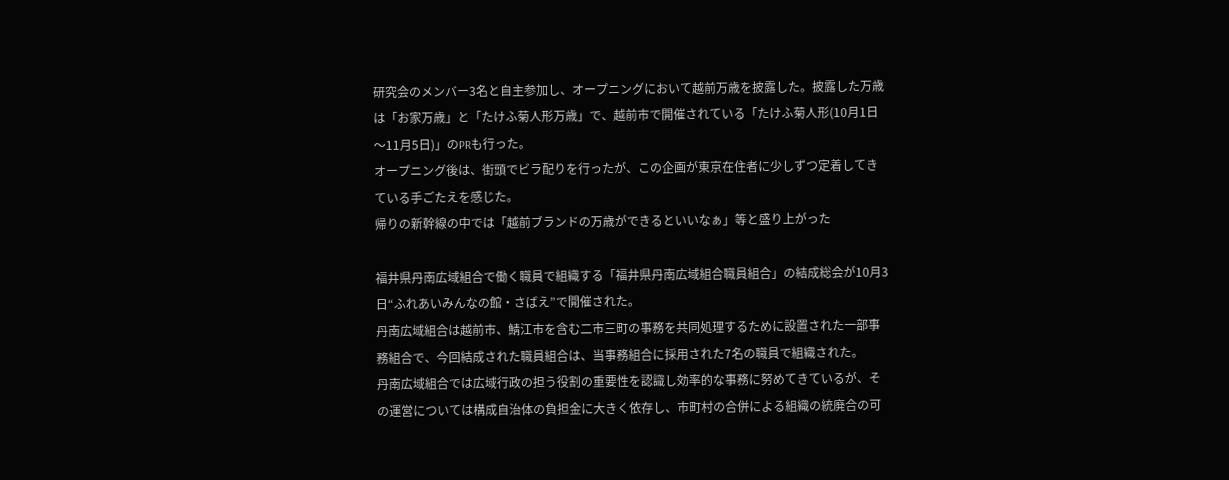研究会のメンバー3名と自主参加し、オープニングにおいて越前万歳を披露した。披露した万歳は「お家万歳」と「たけふ菊人形万歳」で、越前市で開催されている「たけふ菊人形(10月1日〜11月5日)」のPRも行った。
オープニング後は、街頭でビラ配りを行ったが、この企画が東京在住者に少しずつ定着してきている手ごたえを感じた。
帰りの新幹線の中では「越前ブランドの万歳ができるといいなぁ」等と盛り上がった

福井県丹南広域組合で働く職員で組織する「福井県丹南広域組合職員組合」の結成総会が10月3日“ふれあいみんなの館・さばえ”で開催された。
丹南広域組合は越前市、鯖江市を含む二市三町の事務を共同処理するために設置された一部事務組合で、今回結成された職員組合は、当事務組合に採用された7名の職員で組織された。
丹南広域組合では広域行政の担う役割の重要性を認識し効率的な事務に努めてきているが、その運営については構成自治体の負担金に大きく依存し、市町村の合併による組織の統廃合の可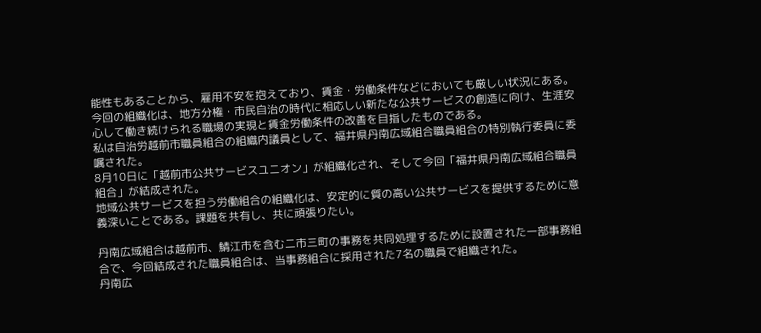能性もあることから、雇用不安を抱えており、賃金・労働条件などにおいても厳しい状況にある。
今回の組織化は、地方分権・市民自治の時代に相応しい新たな公共サービスの創造に向け、生涯安心して働き続けられる職場の実現と賃金労働条件の改善を目指したものである。
私は自治労越前市職員組合の組織内議員として、福井県丹南広域組合職員組合の特別執行委員に委嘱された。
8月10日に「越前市公共サービスユニオン」が組織化され、そして今回「福井県丹南広域組合職員組合」が結成された。
地域公共サービスを担う労働組合の組織化は、安定的に質の高い公共サービスを提供するために意義深いことである。課題を共有し、共に頑張りたい。

丹南広域組合は越前市、鯖江市を含む二市三町の事務を共同処理するために設置された一部事務組合で、今回結成された職員組合は、当事務組合に採用された7名の職員で組織された。
丹南広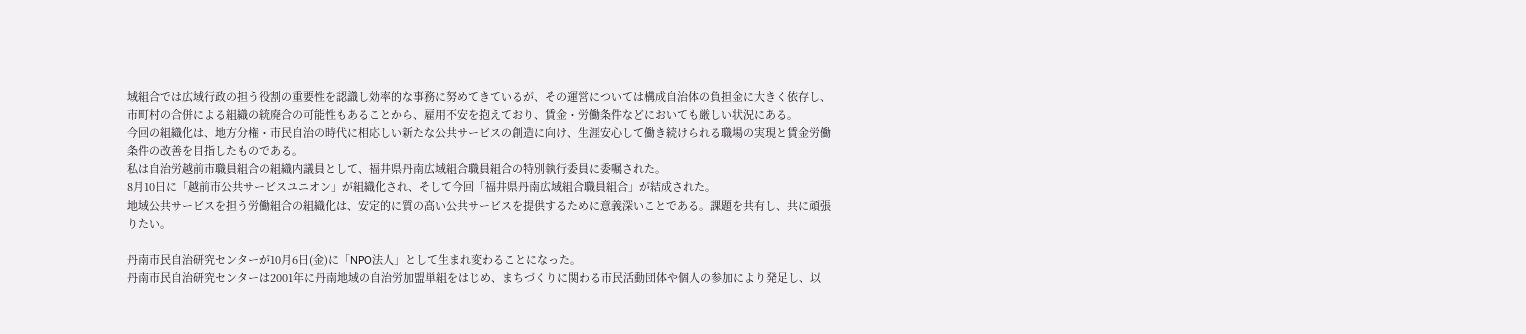域組合では広域行政の担う役割の重要性を認識し効率的な事務に努めてきているが、その運営については構成自治体の負担金に大きく依存し、市町村の合併による組織の統廃合の可能性もあることから、雇用不安を抱えており、賃金・労働条件などにおいても厳しい状況にある。
今回の組織化は、地方分権・市民自治の時代に相応しい新たな公共サービスの創造に向け、生涯安心して働き続けられる職場の実現と賃金労働条件の改善を目指したものである。
私は自治労越前市職員組合の組織内議員として、福井県丹南広域組合職員組合の特別執行委員に委嘱された。
8月10日に「越前市公共サービスユニオン」が組織化され、そして今回「福井県丹南広域組合職員組合」が結成された。
地域公共サービスを担う労働組合の組織化は、安定的に質の高い公共サービスを提供するために意義深いことである。課題を共有し、共に頑張りたい。

丹南市民自治研究センターが10月6日(金)に「NPO法人」として生まれ変わることになった。
丹南市民自治研究センターは2001年に丹南地域の自治労加盟単組をはじめ、まちづくりに関わる市民活動団体や個人の参加により発足し、以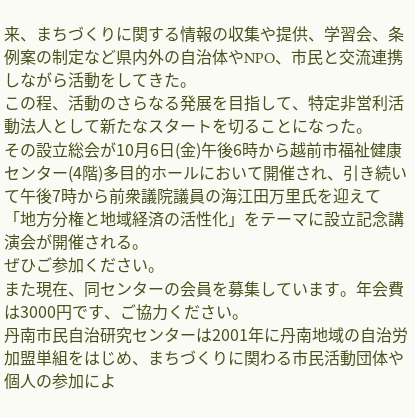来、まちづくりに関する情報の収集や提供、学習会、条例案の制定など県内外の自治体やNPO、市民と交流連携しながら活動をしてきた。
この程、活動のさらなる発展を目指して、特定非営利活動法人として新たなスタートを切ることになった。
その設立総会が10月6日(金)午後6時から越前市福祉健康センター(4階)多目的ホールにおいて開催され、引き続いて午後7時から前衆議院議員の海江田万里氏を迎えて「地方分権と地域経済の活性化」をテーマに設立記念講演会が開催される。
ぜひご参加ください。
また現在、同センターの会員を募集しています。年会費は3000円です、ご協力ください。
丹南市民自治研究センターは2001年に丹南地域の自治労加盟単組をはじめ、まちづくりに関わる市民活動団体や個人の参加によ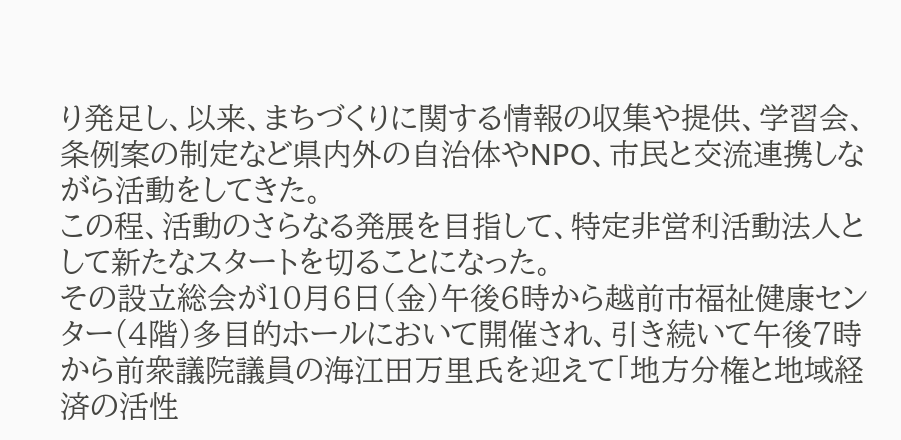り発足し、以来、まちづくりに関する情報の収集や提供、学習会、条例案の制定など県内外の自治体やNPO、市民と交流連携しながら活動をしてきた。
この程、活動のさらなる発展を目指して、特定非営利活動法人として新たなスタートを切ることになった。
その設立総会が10月6日(金)午後6時から越前市福祉健康センター(4階)多目的ホールにおいて開催され、引き続いて午後7時から前衆議院議員の海江田万里氏を迎えて「地方分権と地域経済の活性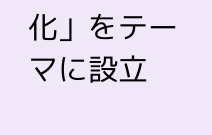化」をテーマに設立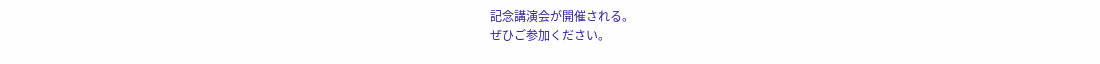記念講演会が開催される。
ぜひご参加ください。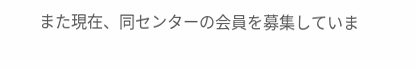また現在、同センターの会員を募集していま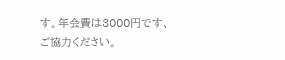す。年会費は3000円です、ご協力ください。